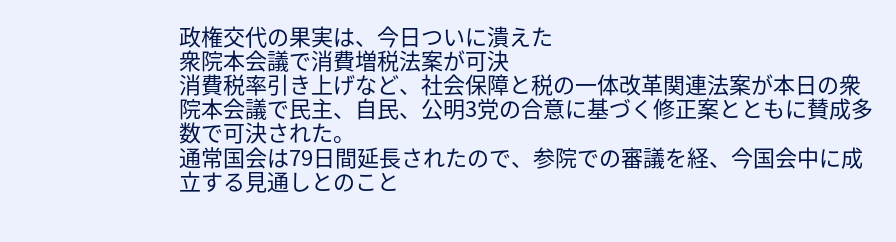政権交代の果実は、今日ついに潰えた
衆院本会議で消費増税法案が可決
消費税率引き上げなど、社会保障と税の一体改革関連法案が本日の衆院本会議で民主、自民、公明3党の合意に基づく修正案とともに賛成多数で可決された。
通常国会は79日間延長されたので、参院での審議を経、今国会中に成立する見通しとのこと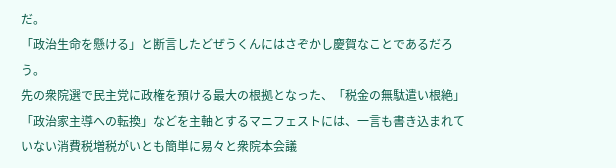だ。
「政治生命を懸ける」と断言したどぜうくんにはさぞかし慶賀なことであるだろう。
先の衆院選で民主党に政権を預ける最大の根拠となった、「税金の無駄遣い根絶」「政治家主導への転換」などを主軸とするマニフェストには、一言も書き込まれていない消費税増税がいとも簡単に易々と衆院本会議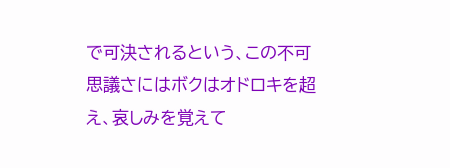で可決されるという、この不可思議さにはボクはオドロキを超え、哀しみを覚えて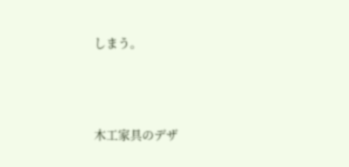しまう。



木工家具のデザ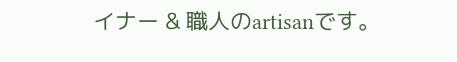イナー & 職人のartisanです。